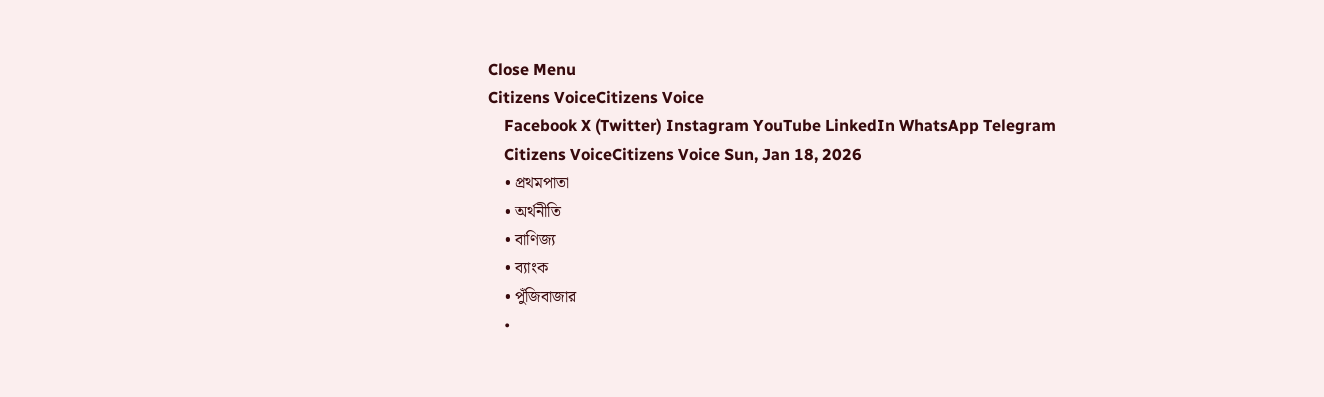Close Menu
Citizens VoiceCitizens Voice
    Facebook X (Twitter) Instagram YouTube LinkedIn WhatsApp Telegram
    Citizens VoiceCitizens Voice Sun, Jan 18, 2026
    • প্রথমপাতা
    • অর্থনীতি
    • বাণিজ্য
    • ব্যাংক
    • পুঁজিবাজার
    •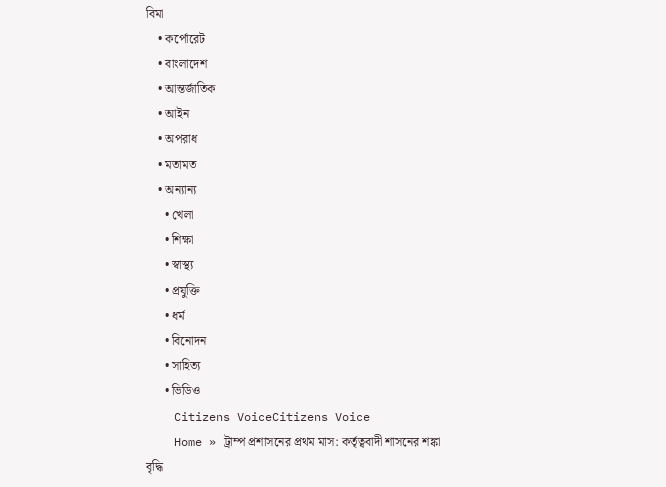বিমা
    • কর্পোরেট
    • বাংলাদেশ
    • আন্তর্জাতিক
    • আইন
    • অপরাধ
    • মতামত
    • অন্যান্য
      • খেলা
      • শিক্ষা
      • স্বাস্থ্য
      • প্রযুক্তি
      • ধর্ম
      • বিনোদন
      • সাহিত্য
      • ভিডিও
    Citizens VoiceCitizens Voice
    Home » ট্রাম্প প্রশাসনের প্রথম মাস: কর্তৃত্ববাদী শাসনের শঙ্কা বৃদ্ধি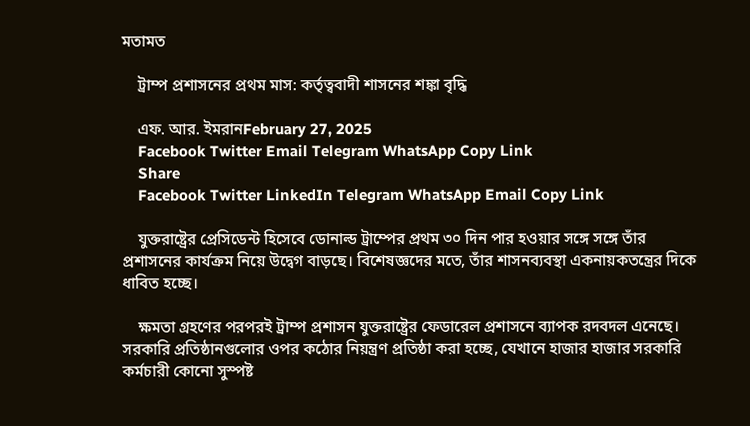মতামত

    ট্রাম্প প্রশাসনের প্রথম মাস: কর্তৃত্ববাদী শাসনের শঙ্কা বৃদ্ধি

    এফ. আর. ইমরানFebruary 27, 2025
    Facebook Twitter Email Telegram WhatsApp Copy Link
    Share
    Facebook Twitter LinkedIn Telegram WhatsApp Email Copy Link

    যুক্তরাষ্ট্রের প্রেসিডেন্ট হিসেবে ডোনাল্ড ট্রাম্পের প্রথম ৩০ দিন পার হওয়ার সঙ্গে সঙ্গে তাঁর প্রশাসনের কার্যক্রম নিয়ে উদ্বেগ বাড়ছে। বিশেষজ্ঞদের মতে, তাঁর শাসনব্যবস্থা একনায়কতন্ত্রের দিকে ধাবিত হচ্ছে।

    ক্ষমতা গ্রহণের পরপরই ট্রাম্প প্রশাসন যুক্তরাষ্ট্রের ফেডারেল প্রশাসনে ব্যাপক রদবদল এনেছে। সরকারি প্রতিষ্ঠানগুলোর ওপর কঠোর নিয়ন্ত্রণ প্রতিষ্ঠা করা হচ্ছে, যেখানে হাজার হাজার সরকারি কর্মচারী কোনো সুস্পষ্ট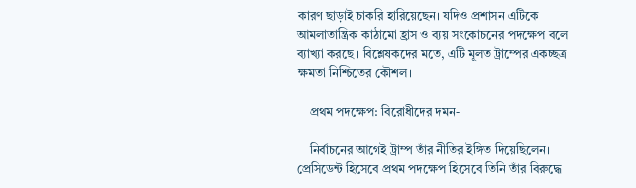কারণ ছাড়াই চাকরি হারিয়েছেন। যদিও প্রশাসন এটিকে আমলাতান্ত্রিক কাঠামো হ্রাস ও ব্যয় সংকোচনের পদক্ষেপ বলে ব্যাখ্যা করছে। বিশ্লেষকদের মতে, এটি মূলত ট্রাম্পের একচ্ছত্র ক্ষমতা নিশ্চিতের কৌশল।

    প্রথম পদক্ষেপ: বিরোধীদের দমন-

    নির্বাচনের আগেই ট্রাম্প তাঁর নীতির ইঙ্গিত দিয়েছিলেন। প্রেসিডেন্ট হিসেবে প্রথম পদক্ষেপ হিসেবে তিনি তাঁর বিরুদ্ধে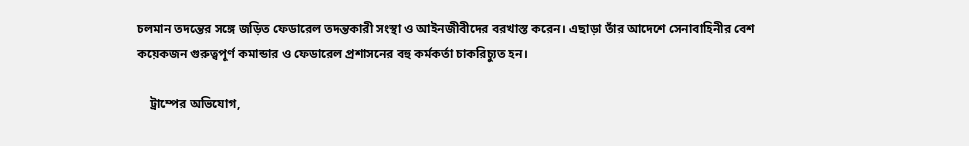চলমান তদন্তের সঙ্গে জড়িত ফেডারেল তদন্তকারী সংস্থা ও আইনজীবীদের বরখাস্ত করেন। এছাড়া তাঁর আদেশে সেনাবাহিনীর বেশ কয়েকজন গুরুত্বপূর্ণ কমান্ডার ও ফেডারেল প্রশাসনের বহু কর্মকর্তা চাকরিচ্যুত হন।

    ট্রাম্পের অভিযোগ,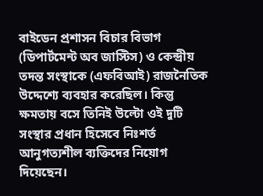বাইডেন প্রশাসন বিচার বিভাগ (ডিপার্টমেন্ট অব জাস্টিস) ও কেন্দ্রীয় তদন্ত সংস্থাকে (এফবিআই) রাজনৈতিক উদ্দেশ্যে ব্যবহার করেছিল। কিন্তু ক্ষমতায় বসে তিনিই উল্টো ওই দুটি সংস্থার প্রধান হিসেবে নিঃশর্ত আনুগত্যশীল ব্যক্তিদের নিয়োগ দিয়েছেন।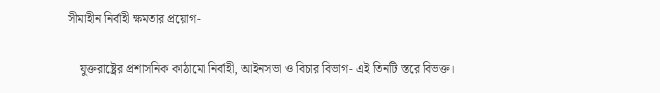সীমাহীন নির্বাহী ক্ষমতার প্রয়োগ-

    যুক্তরাষ্ট্রের প্রশাসনিক কাঠামো নির্বাহী, আইনসভা ও বিচার বিভাগ- এই তিনটি স্তরে বিভক্ত।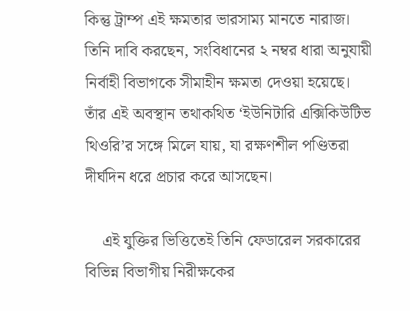কিন্তু ট্রাম্প এই ক্ষমতার ভারসাম্য মানতে নারাজ। তিনি দাবি করছেন, সংবিধানের ২ নম্বর ধারা অনুযায়ী নির্বাহী বিভাগকে সীমাহীন ক্ষমতা দেওয়া হয়েছে। তাঁর এই অবস্থান তথাকথিত ‘ইউনিটারি এক্সিকিউটিভ থিওরি’র সঙ্গে মিলে যায়, যা রক্ষণশীল পণ্ডিতরা দীর্ঘদিন ধরে প্রচার করে আসছেন।

    এই যুক্তির ভিত্তিতেই তিনি ফেডারেল সরকারের বিভিন্ন বিভাগীয় নিরীক্ষকের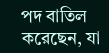পদ বাতিল করেছেন, যা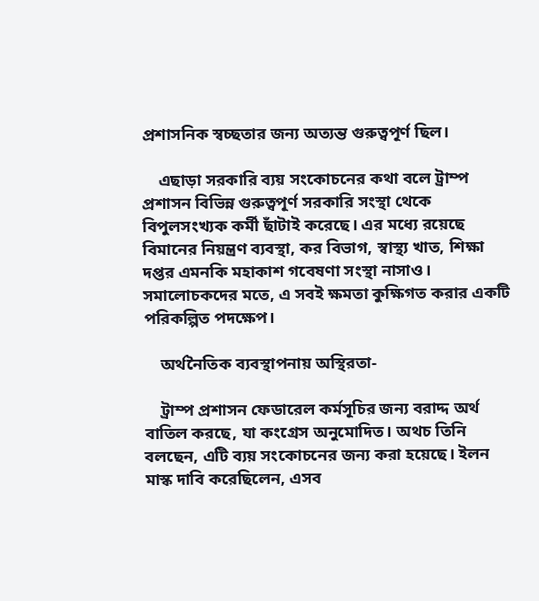প্রশাসনিক স্বচ্ছতার জন্য অত্যন্ত গুরুত্বপূর্ণ ছিল।

    এছাড়া সরকারি ব্যয় সংকোচনের কথা বলে ট্রাম্প প্রশাসন বিভিন্ন গুরুত্বপূর্ণ সরকারি সংস্থা থেকে বিপুলসংখ্যক কর্মী ছাঁটাই করেছে। এর মধ্যে রয়েছে বিমানের নিয়ন্ত্রণ ব্যবস্থা, কর বিভাগ, স্বাস্থ্য খাত, শিক্ষা দপ্তর এমনকি মহাকাশ গবেষণা সংস্থা নাসাও। সমালোচকদের মতে, এ সবই ক্ষমতা কুক্ষিগত করার একটি পরিকল্পিত পদক্ষেপ।

    অর্থনৈতিক ব্যবস্থাপনায় অস্থিরতা-

    ট্রাম্প প্রশাসন ফেডারেল কর্মসূচির জন্য বরাদ্দ অর্থ বাতিল করছে, যা কংগ্রেস অনুমোদিত। অথচ তিনি বলছেন, এটি ব্যয় সংকোচনের জন্য করা হয়েছে। ইলন মাস্ক দাবি করেছিলেন, এসব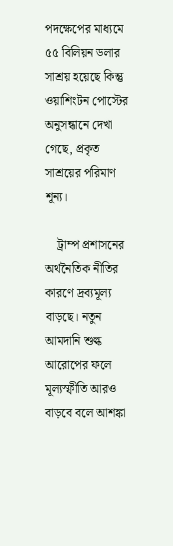পদক্ষেপের মাধ্যমে ৫৫ বিলিয়ন ডলার সাশ্রয় হয়েছে কিন্তু ওয়াশিংটন পোস্টের অনুসন্ধানে দেখা গেছে, প্রকৃত সাশ্রয়ের পরিমাণ শূন্য।

    ট্রাম্প প্রশাসনের অর্থনৈতিক নীতির কারণে দ্রব্যমূল্য বাড়ছে। নতুন আমদানি শুল্ক আরোপের ফলে মূল্যস্ফীতি আরও বাড়বে বলে আশঙ্কা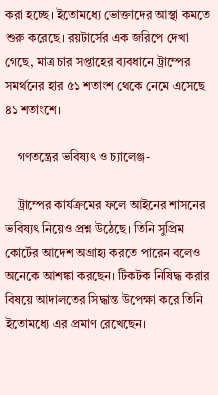করা হচ্ছে। ইতোমধ্যে ভোক্তাদের আস্থা কমতে শুরু করেছে। রয়টার্সের এক জরিপে দেখা গেছে, মাত্র চার সপ্তাহের ব্যবধানে ট্রাম্পের সমর্থনের হার ৫১ শতাংশ থেকে নেমে এসেছে ৪১ শতাংশে।

    গণতন্ত্রের ভবিষ্যৎ ও চ্যালেঞ্জ-

    ট্রাম্পের কার্যক্রমের ফলে আইনের শাসনের ভবিষ্যৎ নিয়েও প্রশ্ন উঠেছে। তিনি সুপ্রিম কোর্টের আদেশ অগ্রাহ্য করতে পারেন বলেও অনেকে আশঙ্কা করছেন। টিকটক নিষিদ্ধ করার বিষয়ে আদালতের সিদ্ধান্ত উপেক্ষা করে তিনি ইতোমধ্যে এর প্রমাণ রেখেছেন।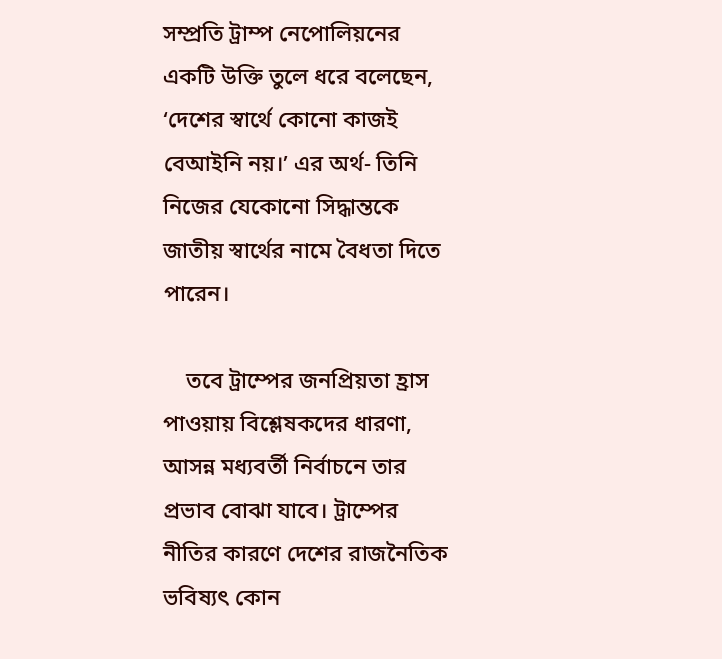সম্প্রতি ট্রাম্প নেপোলিয়নের একটি উক্তি তুলে ধরে বলেছেন, ‘দেশের স্বার্থে কোনো কাজই বেআইনি নয়।’ এর অর্থ- তিনি নিজের যেকোনো সিদ্ধান্তকে জাতীয় স্বার্থের নামে বৈধতা দিতে পারেন।

    তবে ট্রাম্পের জনপ্রিয়তা হ্রাস পাওয়ায় বিশ্লেষকদের ধারণা, আসন্ন মধ্যবর্তী নির্বাচনে তার প্রভাব বোঝা যাবে। ট্রাম্পের নীতির কারণে দেশের রাজনৈতিক ভবিষ্যৎ কোন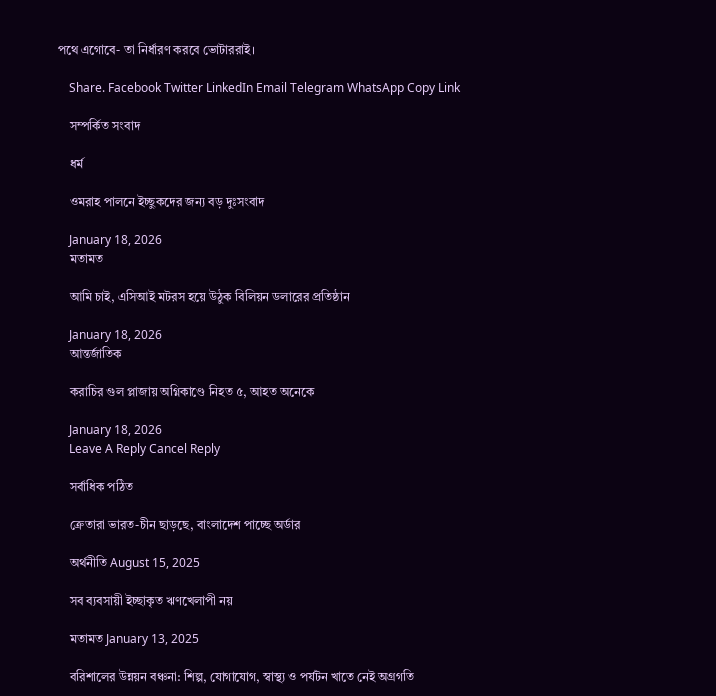পথে এগোবে- তা নির্ধারণ করবে ভোটাররাই।

    Share. Facebook Twitter LinkedIn Email Telegram WhatsApp Copy Link

    সম্পর্কিত সংবাদ

    ধর্ম

    ওমরাহ পালনে ইচ্ছুকদের জন্য বড় দুঃসংবাদ

    January 18, 2026
    মতামত

    আমি চাই, এসিআই মটরস হয়ে উঠুক বিলিয়ন ডলারের প্রতিষ্ঠান

    January 18, 2026
    আন্তর্জাতিক

    করাচির গুল প্লাজায় অগ্নিকাণ্ডে নিহত ৫, আহত অনেকে

    January 18, 2026
    Leave A Reply Cancel Reply

    সর্বাধিক পঠিত

    ক্রেতারা ভারত-চীন ছাড়ছে, বাংলাদেশ পাচ্ছে অর্ডার

    অর্থনীতি August 15, 2025

    সব ব্যবসায়ী ইচ্ছাকৃত ঋণখেলাপী নয়

    মতামত January 13, 2025

    বরিশালের উন্নয়ন বঞ্চনা: শিল্প, যোগাযোগ, স্বাস্থ্য ও পর্যটন খাতে নেই অগ্রগতি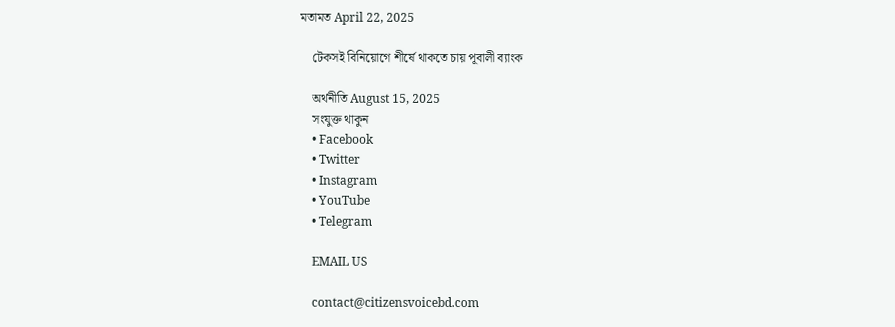মতামত April 22, 2025

    টেকসই বিনিয়োগে শীর্ষে থাকতে চায় পূবালী ব্যাংক

    অর্থনীতি August 15, 2025
    সংযুক্ত থাকুন
    • Facebook
    • Twitter
    • Instagram
    • YouTube
    • Telegram

    EMAIL US

    contact@citizensvoicebd.com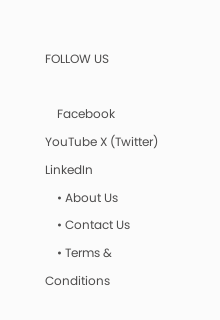FOLLOW US

    Facebook YouTube X (Twitter) LinkedIn
    • About Us
    • Contact Us
    • Terms & Conditions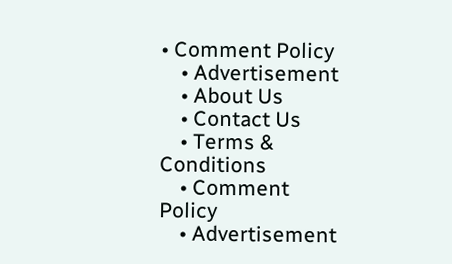• Comment Policy
    • Advertisement
    • About Us
    • Contact Us
    • Terms & Conditions
    • Comment Policy
    • Advertisement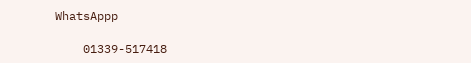WhatsAppp

    01339-517418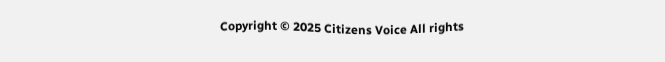Copyright © 2025 Citizens Voice All rights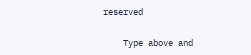reserved

    Type above and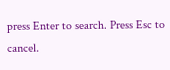press Enter to search. Press Esc to cancel.